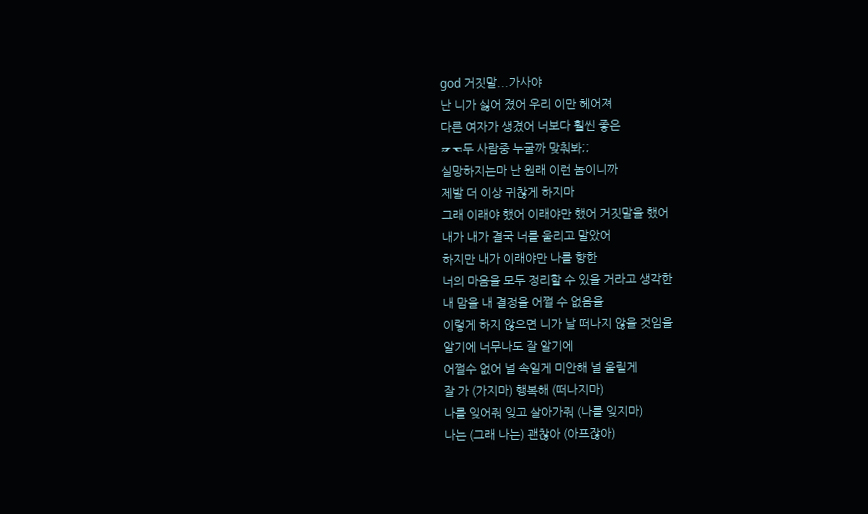god 거짓말...가사야
난 니가 싫어 졌어 우리 이만 헤어져
다른 여자가 생겼어 너보다 훨씬 좋은
☞☜두 사람중 누굴까 맞춰봐;;
실망하지는마 난 원래 이런 놈이니까
제발 더 이상 귀찮게 하지마
그래 이래야 했어 이래야만 했어 거짓말을 했어
내가 내가 결국 너를 울리고 말았어
하지만 내가 이래야만 나를 향한
너의 마음을 모두 정리할 수 있을 거라고 생각한
내 맘을 내 결정을 어쩔 수 없음을
이렇게 하지 않으면 니가 날 떠나지 않을 것임을
알기에 너무나도 잘 알기에
어쩔수 없어 널 속일게 미안해 널 울릴게
잘 가 (가지마) 행복해 (떠나지마)
나를 잊어줘 잊고 살아가줘 (나를 잊지마)
나는 (그래 나는) 괜찮아 (아프잖아)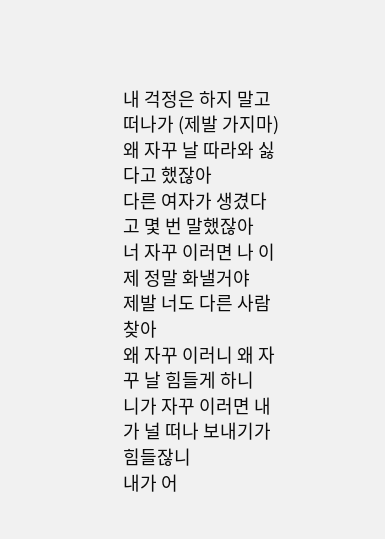내 걱정은 하지 말고 떠나가 (제발 가지마)
왜 자꾸 날 따라와 싫다고 했잖아
다른 여자가 생겼다고 몇 번 말했잖아
너 자꾸 이러면 나 이제 정말 화낼거야
제발 너도 다른 사람 찾아
왜 자꾸 이러니 왜 자꾸 날 힘들게 하니
니가 자꾸 이러면 내가 널 떠나 보내기가 힘들잖니
내가 어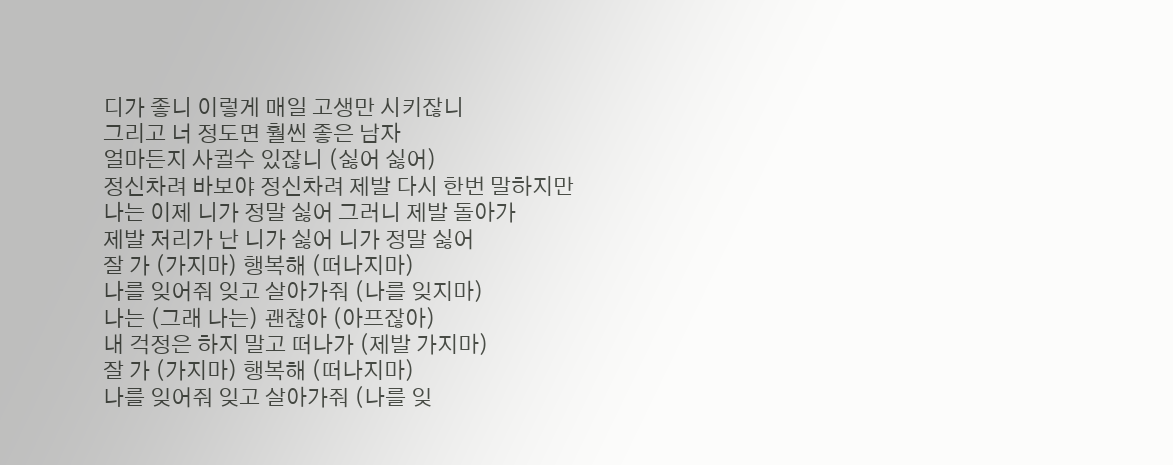디가 좋니 이렇게 매일 고생만 시키잖니
그리고 너 정도면 훨씬 좋은 남자
얼마든지 사귈수 있잖니 (싫어 싫어)
정신차려 바보야 정신차려 제발 다시 한번 말하지만
나는 이제 니가 정말 싫어 그러니 제발 돌아가
제발 저리가 난 니가 싫어 니가 정말 싫어
잘 가 (가지마) 행복해 (떠나지마)
나를 잊어줘 잊고 살아가줘 (나를 잊지마)
나는 (그래 나는) 괜찮아 (아프잖아)
내 걱정은 하지 말고 떠나가 (제발 가지마)
잘 가 (가지마) 행복해 (떠나지마)
나를 잊어줘 잊고 살아가줘 (나를 잊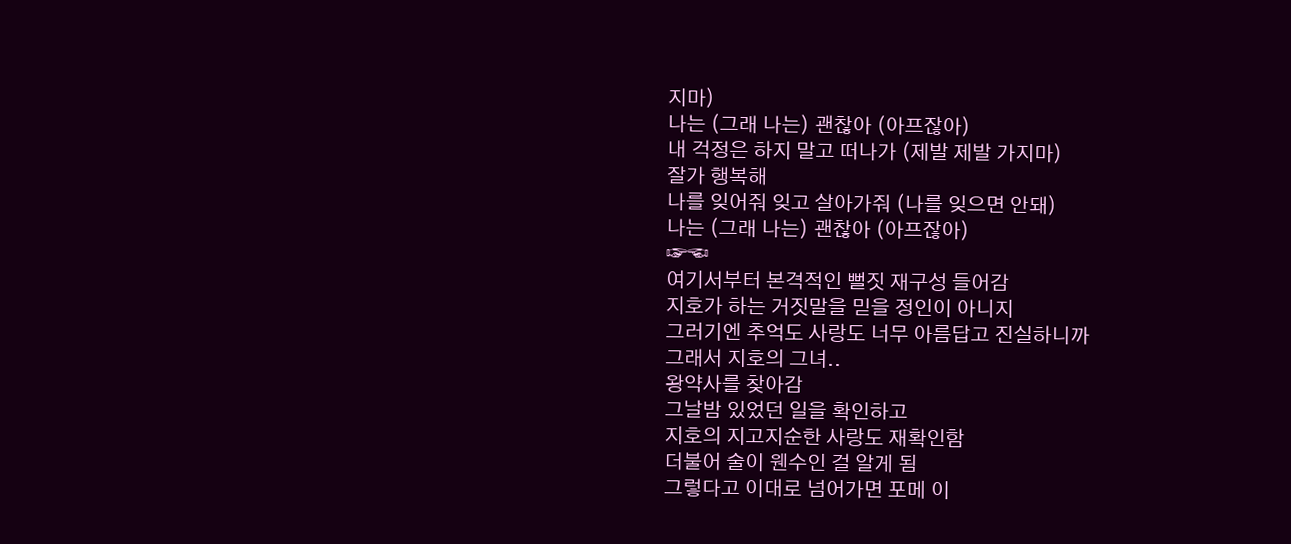지마)
나는 (그래 나는) 괜찮아 (아프잖아)
내 걱정은 하지 말고 떠나가 (제발 제발 가지마)
잘가 행복해
나를 잊어줘 잊고 살아가줘 (나를 잊으면 안돼)
나는 (그래 나는) 괜찮아 (아프잖아)
☞☜
여기서부터 본격적인 뻘짓 재구성 들어감
지호가 하는 거짓말을 믿을 정인이 아니지
그러기엔 추억도 사랑도 너무 아름답고 진실하니까
그래서 지호의 그녀..
왕약사를 찾아감
그날밤 있었던 일을 확인하고
지호의 지고지순한 사랑도 재확인함
더불어 술이 웬수인 걸 알게 됨
그렇다고 이대로 넘어가면 포메 이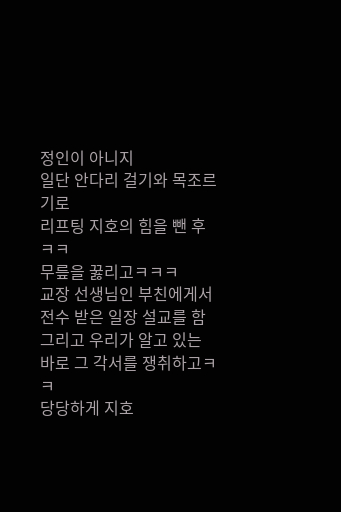정인이 아니지
일단 안다리 걸기와 목조르기로
리프팅 지호의 힘을 뺀 후 ㅋㅋ
무릎을 꿇리고ㅋㅋㅋ
교장 선생님인 부친에게서 전수 받은 일장 설교를 함
그리고 우리가 알고 있는 바로 그 각서를 쟁취하고ㅋㅋ
당당하게 지호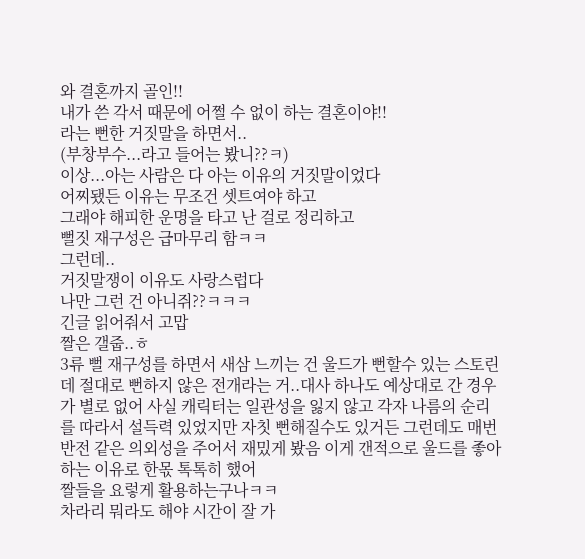와 결혼까지 골인!!
내가 쓴 각서 때문에 어쩔 수 없이 하는 결혼이야!!
라는 뻔한 거짓말을 하면서..
(부창부수...라고 들어는 봤니??ㅋ)
이상...아는 사람은 다 아는 이유의 거짓말이었다
어찌됐든 이유는 무조건 셋트여야 하고
그래야 해피한 운명을 타고 난 걸로 정리하고
뻘짓 재구성은 급마무리 함ㅋㅋ
그런데..
거짓말쟁이 이유도 사랑스럽다
나만 그런 건 아니쥐??ㅋㅋㅋ
긴글 읽어줘서 고맙
짤은 갤줍..ㅎ
3류 뻘 재구성를 하면서 새삼 느끼는 건 울드가 뻔할수 있는 스토린데 절대로 뻔하지 않은 전개라는 거..대사 하나도 예상대로 간 경우가 별로 없어 사실 캐릭터는 일관성을 잃지 않고 각자 나름의 순리를 따라서 설득력 있었지만 자칫 뻔해질수도 있거든 그런데도 매번 반전 같은 의외성을 주어서 재밌게 봤음 이게 갠적으로 울드를 좋아하는 이유로 한몫 톡톡히 했어
짤들을 요렇게 활용하는구나ㅋㅋ
차라리 뭐라도 해야 시간이 잘 가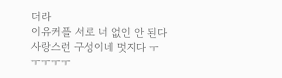더라
이유커플 서로 너 없인 안 된다 사랑스런 구성이네 멋지다 ㅜㅜㅜㅜㅜ